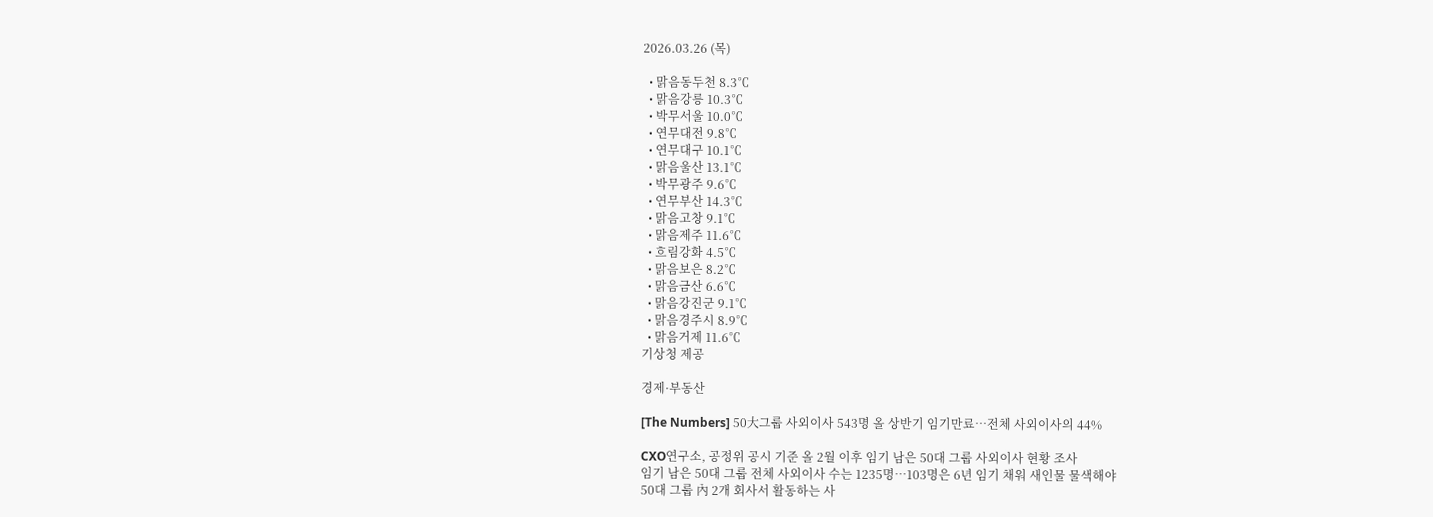2026.03.26 (목)

  • 맑음동두천 8.3℃
  • 맑음강릉 10.3℃
  • 박무서울 10.0℃
  • 연무대전 9.8℃
  • 연무대구 10.1℃
  • 맑음울산 13.1℃
  • 박무광주 9.6℃
  • 연무부산 14.3℃
  • 맑음고창 9.1℃
  • 맑음제주 11.6℃
  • 흐림강화 4.5℃
  • 맑음보은 8.2℃
  • 맑음금산 6.6℃
  • 맑음강진군 9.1℃
  • 맑음경주시 8.9℃
  • 맑음거제 11.6℃
기상청 제공

경제·부동산

[The Numbers] 50大그룹 사외이사 543명 올 상반기 임기만료…전체 사외이사의 44%

CXO연구소, 공정위 공시 기준 올 2월 이후 임기 남은 50대 그룹 사외이사 현황 조사
임기 남은 50대 그룹 전체 사외이사 수는 1235명…103명은 6년 임기 채워 새인물 물색해야
50대 그룹 內 2개 회사서 활동하는 사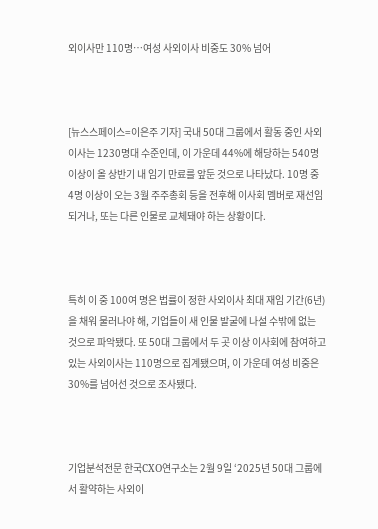외이사만 110명…여성 사외이사 비중도 30% 넘어



[뉴스스페이스=이은주 기자] 국내 50대 그룹에서 활동 중인 사외이사는 1230명대 수준인데, 이 가운데 44%에 해당하는 540명 이상이 올 상반기 내 임기 만료를 앞둔 것으로 나타났다. 10명 중 4명 이상이 오는 3월 주주총회 등을 전후해 이사회 멤버로 재선임되거나, 또는 다른 인물로 교체돼야 하는 상황이다.



특히 이 중 100여 명은 법률이 정한 사외이사 최대 재임 기간(6년)을 채워 물러나야 해, 기업들이 새 인물 발굴에 나설 수밖에 없는 것으로 파악됐다. 또 50대 그룹에서 두 곳 이상 이사회에 참여하고 있는 사외이사는 110명으로 집계됐으며, 이 가운데 여성 비중은 30%를 넘어선 것으로 조사됐다.



기업분석전문 한국CXO연구소는 2월 9일 ‘2025년 50대 그룹에서 활약하는 사외이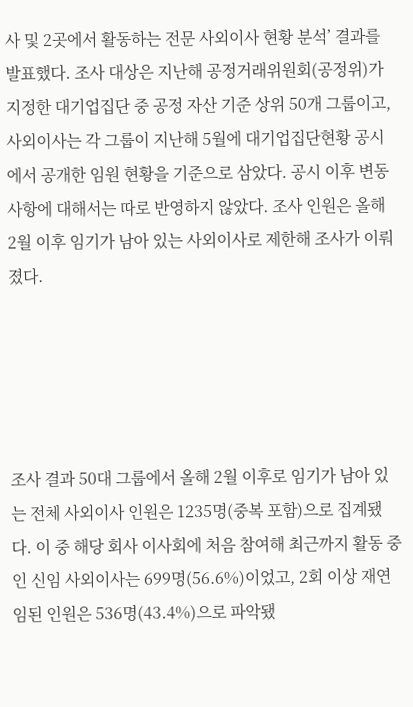사 및 2곳에서 활동하는 전문 사외이사 현황 분석’ 결과를 발표했다. 조사 대상은 지난해 공정거래위원회(공정위)가 지정한 대기업집단 중 공정 자산 기준 상위 50개 그룹이고, 사외이사는 각 그룹이 지난해 5월에 대기업집단현황 공시에서 공개한 임원 현황을 기준으로 삼았다. 공시 이후 변동 사항에 대해서는 따로 반영하지 않았다. 조사 인원은 올해 2월 이후 임기가 남아 있는 사외이사로 제한해 조사가 이뤄졌다.





조사 결과 50대 그룹에서 올해 2월 이후로 임기가 남아 있는 전체 사외이사 인원은 1235명(중복 포함)으로 집계됐다. 이 중 해당 회사 이사회에 처음 참여해 최근까지 활동 중인 신임 사외이사는 699명(56.6%)이었고, 2회 이상 재연임된 인원은 536명(43.4%)으로 파악됐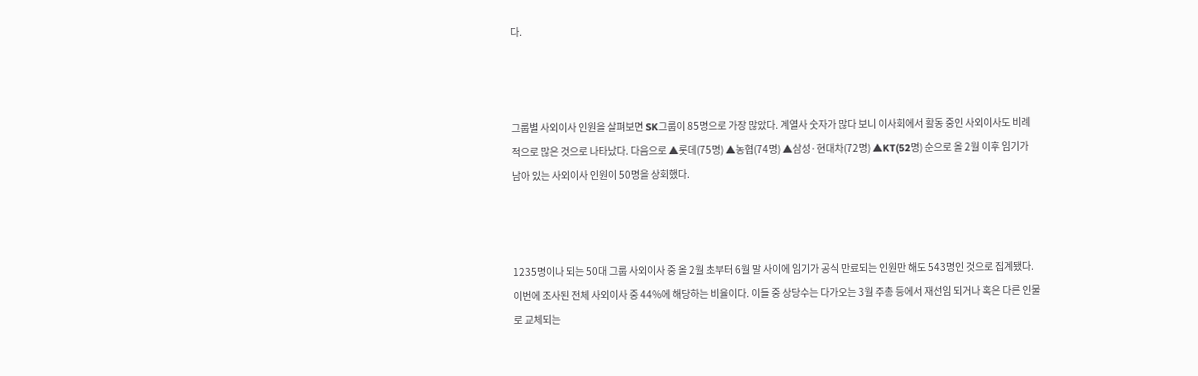다.



그룹별 사외이사 인원을 살펴보면 SK그룹이 85명으로 가장 많았다. 계열사 숫자가 많다 보니 이사회에서 활동 중인 사외이사도 비례적으로 많은 것으로 나타났다. 다음으로 ▲롯데(75명) ▲농협(74명) ▲삼성·현대차(72명) ▲KT(52명) 순으로 올 2월 이후 임기가 남아 있는 사외이사 인원이 50명을 상회했다.



1235명이나 되는 50대 그룹 사외이사 중 올 2월 초부터 6월 말 사이에 임기가 공식 만료되는 인원만 해도 543명인 것으로 집계됐다. 이번에 조사된 전체 사외이사 중 44%에 해당하는 비율이다. 이들 중 상당수는 다가오는 3월 주총 등에서 재선임 되거나 혹은 다른 인물로 교체되는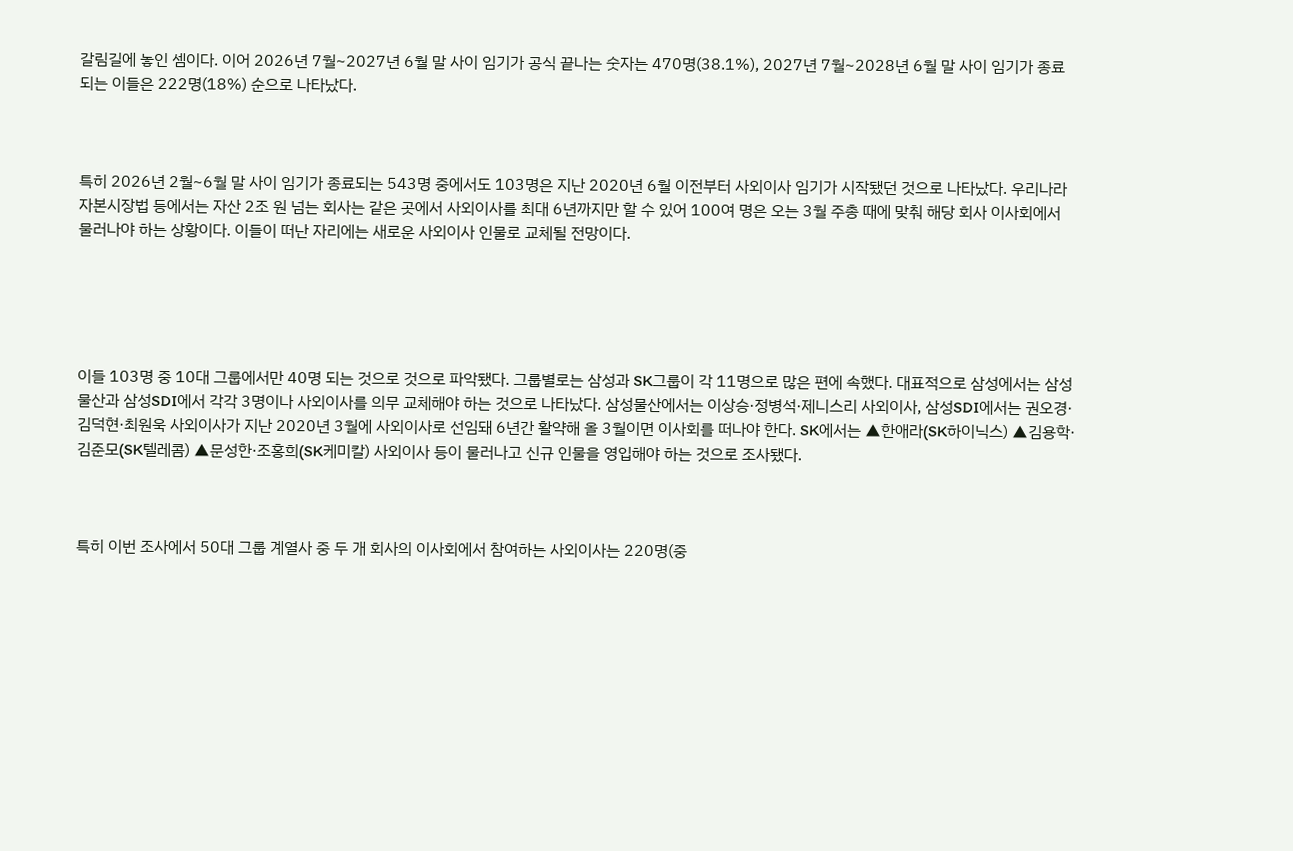갈림길에 놓인 셈이다. 이어 2026년 7월~2027년 6월 말 사이 임기가 공식 끝나는 숫자는 470명(38.1%), 2027년 7월~2028년 6월 말 사이 임기가 종료되는 이들은 222명(18%) 순으로 나타났다.



특히 2026년 2월~6월 말 사이 임기가 종료되는 543명 중에서도 103명은 지난 2020년 6월 이전부터 사외이사 임기가 시작됐던 것으로 나타났다. 우리나라 자본시장법 등에서는 자산 2조 원 넘는 회사는 같은 곳에서 사외이사를 최대 6년까지만 할 수 있어 100여 명은 오는 3월 주총 때에 맞춰 해당 회사 이사회에서 물러나야 하는 상황이다. 이들이 떠난 자리에는 새로운 사외이사 인물로 교체될 전망이다.





이들 103명 중 10대 그룹에서만 40명 되는 것으로 것으로 파악됐다. 그룹별로는 삼성과 SK그룹이 각 11명으로 많은 편에 속했다. 대표적으로 삼성에서는 삼성물산과 삼성SDI에서 각각 3명이나 사외이사를 의무 교체해야 하는 것으로 나타났다. 삼성물산에서는 이상승·정병석·제니스리 사외이사, 삼성SDI에서는 권오경·김덕현·최원욱 사외이사가 지난 2020년 3월에 사외이사로 선임돼 6년간 활약해 올 3월이면 이사회를 떠나야 한다. SK에서는 ▲한애라(SK하이닉스) ▲김용학·김준모(SK텔레콤) ▲문성한·조홍희(SK케미칼) 사외이사 등이 물러나고 신규 인물을 영입해야 하는 것으로 조사됐다.



특히 이번 조사에서 50대 그룹 계열사 중 두 개 회사의 이사회에서 참여하는 사외이사는 220명(중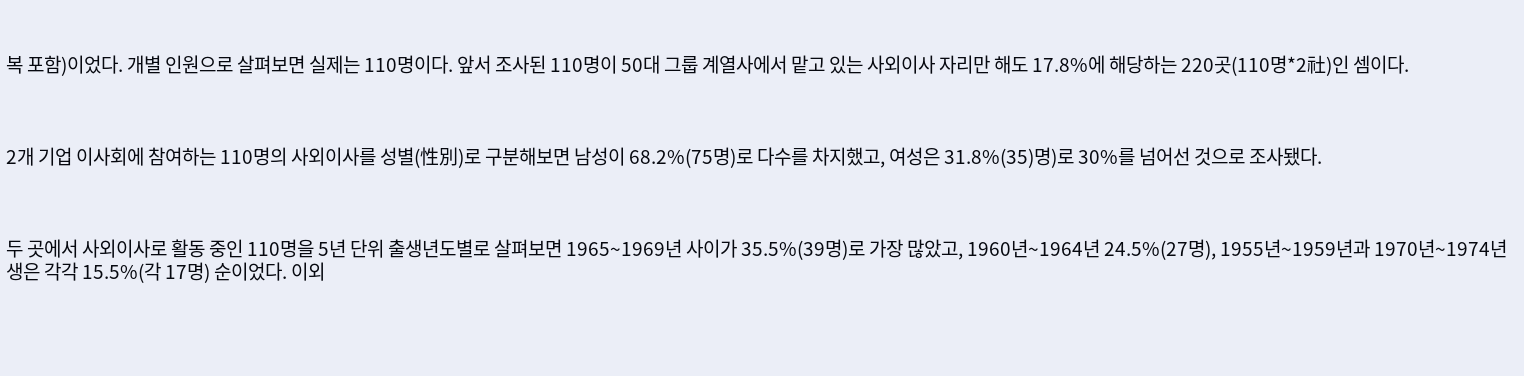복 포함)이었다. 개별 인원으로 살펴보면 실제는 110명이다. 앞서 조사된 110명이 50대 그룹 계열사에서 맡고 있는 사외이사 자리만 해도 17.8%에 해당하는 220곳(110명*2社)인 셈이다.



2개 기업 이사회에 참여하는 110명의 사외이사를 성별(性別)로 구분해보면 남성이 68.2%(75명)로 다수를 차지했고, 여성은 31.8%(35)명)로 30%를 넘어선 것으로 조사됐다.



두 곳에서 사외이사로 활동 중인 110명을 5년 단위 출생년도별로 살펴보면 1965~1969년 사이가 35.5%(39명)로 가장 많았고, 1960년~1964년 24.5%(27명), 1955년~1959년과 1970년~1974년생은 각각 15.5%(각 17명) 순이었다. 이외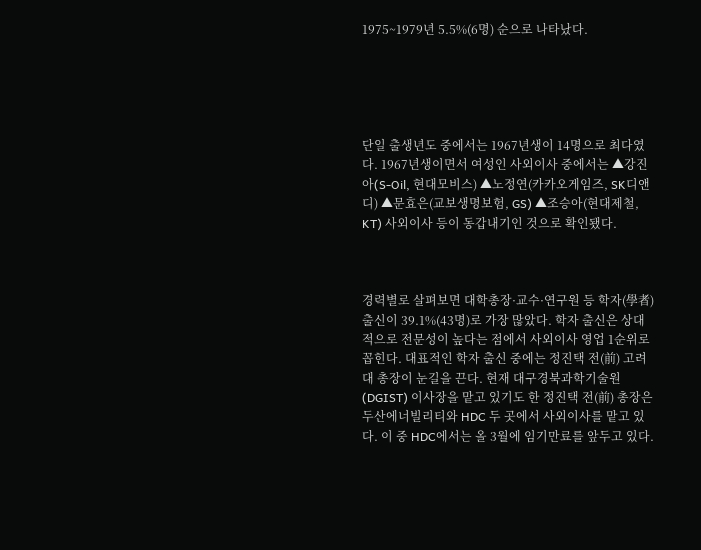1975~1979년 5.5%(6명) 순으로 나타났다.





단일 출생년도 중에서는 1967년생이 14명으로 최다였다. 1967년생이면서 여성인 사외이사 중에서는 ▲강진아(S-Oil, 현대모비스) ▲노정연(카카오게임즈, SK디앤디) ▲문효은(교보생명보험, GS) ▲조승아(현대제철, KT) 사외이사 등이 동갑내기인 것으로 확인됐다.



경력별로 살펴보면 대학총장·교수·연구원 등 학자(學者) 출신이 39.1%(43명)로 가장 많았다. 학자 출신은 상대적으로 전문성이 높다는 점에서 사외이사 영업 1순위로 꼽힌다. 대표적인 학자 출신 중에는 정진택 전(前) 고려대 총장이 눈길을 끈다. 현재 대구경북과학기술원(DGIST) 이사장을 맡고 있기도 한 정진택 전(前) 총장은 두산에너빌리티와 HDC 두 곳에서 사외이사를 맡고 있다. 이 중 HDC에서는 올 3월에 임기만료를 앞두고 있다.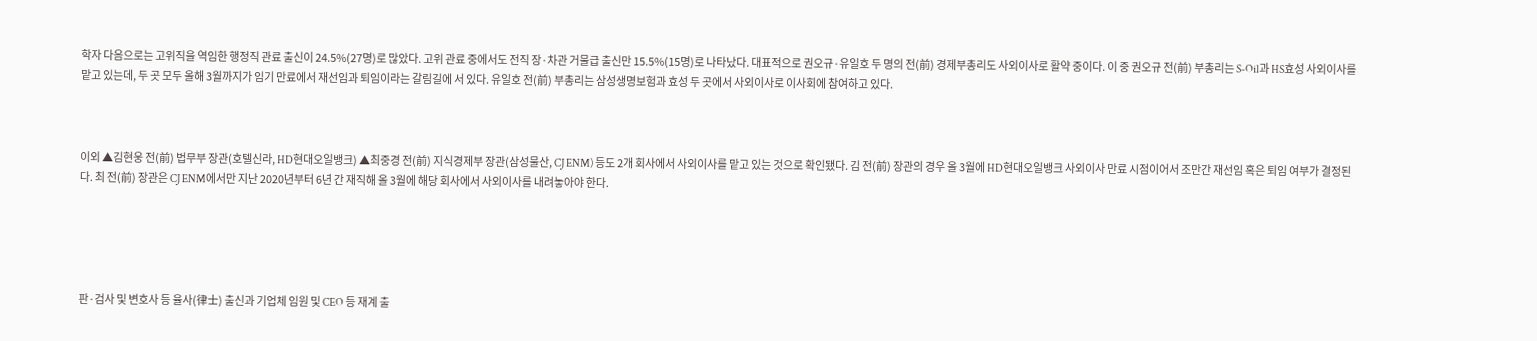학자 다음으로는 고위직을 역임한 행정직 관료 출신이 24.5%(27명)로 많았다. 고위 관료 중에서도 전직 장·차관 거물급 출신만 15.5%(15명)로 나타났다. 대표적으로 권오규·유일호 두 명의 전(前) 경제부총리도 사외이사로 활약 중이다. 이 중 권오규 전(前) 부총리는 S-Oil과 HS효성 사외이사를 맡고 있는데, 두 곳 모두 올해 3월까지가 임기 만료에서 재선임과 퇴임이라는 갈림길에 서 있다. 유일호 전(前) 부총리는 삼성생명보험과 효성 두 곳에서 사외이사로 이사회에 참여하고 있다.



이외 ▲김현웅 전(前) 법무부 장관(호텔신라, HD현대오일뱅크) ▲최중경 전(前) 지식경제부 장관(삼성물산, CJ ENM) 등도 2개 회사에서 사외이사를 맡고 있는 것으로 확인됐다. 김 전(前) 장관의 경우 올 3월에 HD현대오일뱅크 사외이사 만료 시점이어서 조만간 재선임 혹은 퇴임 여부가 결정된다. 최 전(前) 장관은 CJ ENM에서만 지난 2020년부터 6년 간 재직해 올 3월에 해당 회사에서 사외이사를 내려놓아야 한다.





판·검사 및 변호사 등 율사(律士) 출신과 기업체 임원 및 CEO 등 재계 출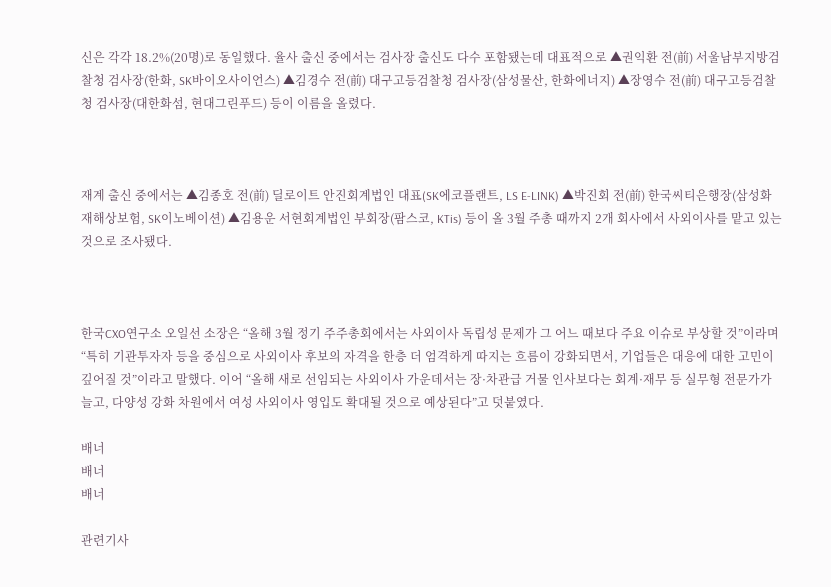신은 각각 18.2%(20명)로 동일했다. 율사 출신 중에서는 검사장 출신도 다수 포함됐는데 대표적으로 ▲권익환 전(前) 서울남부지방검찰청 검사장(한화, SK바이오사이언스) ▲김경수 전(前) 대구고등검찰청 검사장(삼성물산, 한화에너지) ▲장영수 전(前) 대구고등검찰청 검사장(대한화섬, 현대그린푸드) 등이 이름을 올렸다.



재계 출신 중에서는 ▲김종호 전(前) 딜로이트 안진회계법인 대표(SK에코플랜트, LS E-LINK) ▲박진회 전(前) 한국씨티은행장(삼성화재해상보험, SK이노베이션) ▲김용운 서현회계법인 부회장(팜스코, KTis) 등이 올 3월 주총 때까지 2개 회사에서 사외이사를 맡고 있는 것으로 조사됐다.



한국CXO연구소 오일선 소장은 “올해 3월 정기 주주총회에서는 사외이사 독립성 문제가 그 어느 때보다 주요 이슈로 부상할 것”이라며 “특히 기관투자자 등을 중심으로 사외이사 후보의 자격을 한층 더 엄격하게 따지는 흐름이 강화되면서, 기업들은 대응에 대한 고민이 깊어질 것”이라고 말했다. 이어 “올해 새로 선임되는 사외이사 가운데서는 장·차관급 거물 인사보다는 회계·재무 등 실무형 전문가가 늘고, 다양성 강화 차원에서 여성 사외이사 영입도 확대될 것으로 예상된다”고 덧붙였다.

배너
배너
배너

관련기사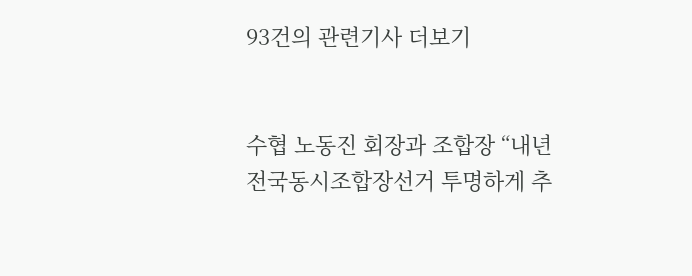93건의 관련기사 더보기


수협 노동진 회장과 조합장 “내년 전국동시조합장선거 투명하게 추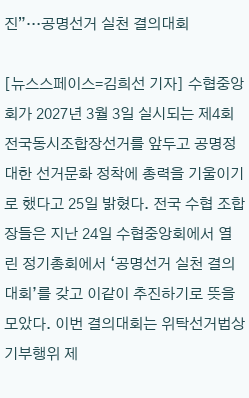진”…공명선거 실천 결의대회

[뉴스스페이스=김희선 기자] 수협중앙회가 2027년 3월 3일 실시되는 제4회 전국동시조합장선거를 앞두고 공명정대한 선거문화 정착에 총력을 기울이기로 했다고 25일 밝혔다. 전국 수협 조합장들은 지난 24일 수협중앙회에서 열린 정기총회에서 ‘공명선거 실천 결의대회’를 갖고 이같이 추진하기로 뜻을 모았다. 이번 결의대회는 위탁선거법상 기부행위 제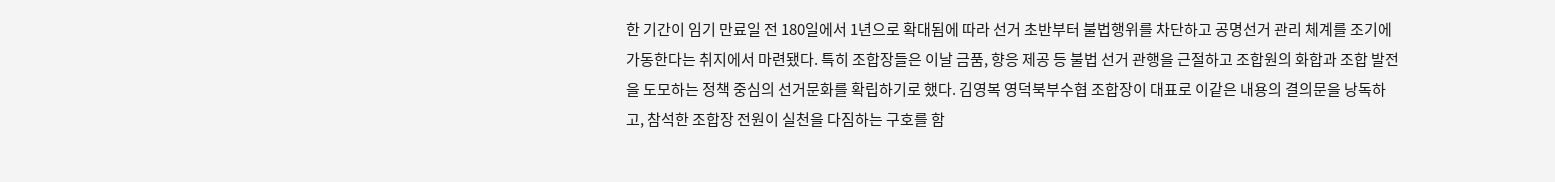한 기간이 임기 만료일 전 180일에서 1년으로 확대됨에 따라 선거 초반부터 불법행위를 차단하고 공명선거 관리 체계를 조기에 가동한다는 취지에서 마련됐다. 특히 조합장들은 이날 금품, 향응 제공 등 불법 선거 관행을 근절하고 조합원의 화합과 조합 발전을 도모하는 정책 중심의 선거문화를 확립하기로 했다. 김영복 영덕북부수협 조합장이 대표로 이같은 내용의 결의문을 낭독하고, 참석한 조합장 전원이 실천을 다짐하는 구호를 함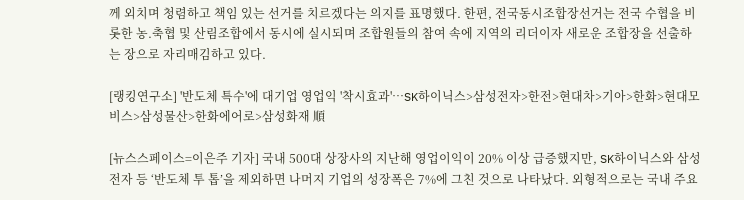께 외치며 청렴하고 책임 있는 선거를 치르겠다는 의지를 표명했다. 한편, 전국동시조합장선거는 전국 수협을 비롯한 농.축협 및 산림조합에서 동시에 실시되며 조합원들의 참여 속에 지역의 리더이자 새로운 조합장을 선출하는 장으로 자리매김하고 있다.

[랭킹연구소] '반도체 특수'에 대기업 영업익 '착시효과'…SK하이닉스>삼성전자>한전>현대차>기아>한화>현대모비스>삼성물산>한화에어로>삼성화재 順

[뉴스스페이스=이은주 기자] 국내 500대 상장사의 지난해 영업이익이 20% 이상 급증했지만, SK하이닉스와 삼성전자 등 ‘반도체 투 톱’을 제외하면 나머지 기업의 성장폭은 7%에 그친 것으로 나타났다. 외형적으로는 국내 주요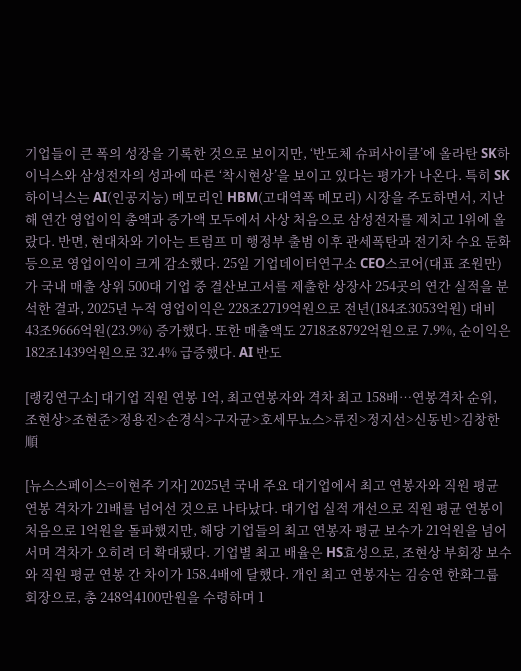기업들이 큰 폭의 성장을 기록한 것으로 보이지만, ‘반도체 슈퍼사이클’에 올라탄 SK하이닉스와 삼성전자의 성과에 따른 ‘착시현상’을 보이고 있다는 평가가 나온다. 특히 SK하이닉스는 AI(인공지능) 메모리인 HBM(고대역폭 메모리) 시장을 주도하면서, 지난해 연간 영업이익 총액과 증가액 모두에서 사상 처음으로 삼성전자를 제치고 1위에 올랐다. 반면, 현대차와 기아는 트럼프 미 행정부 출범 이후 관세폭탄과 전기차 수요 둔화 등으로 영업이익이 크게 감소했다. 25일 기업데이터연구소 CEO스코어(대표 조원만)가 국내 매출 상위 500대 기업 중 결산보고서를 제출한 상장사 254곳의 연간 실적을 분석한 결과, 2025년 누적 영업이익은 228조2719억원으로 전년(184조3053억원) 대비 43조9666억원(23.9%) 증가했다. 또한 매출액도 2718조8792억원으로 7.9%, 순이익은 182조1439억원으로 32.4% 급증했다. AI 반도

[랭킹연구소] 대기업 직원 연봉 1억, 최고연봉자와 격차 최고 158배…연봉격차 순위, 조현상>조현준>정용진>손경식>구자균>호세무뇨스>류진>정지선>신동빈>김창한 順

[뉴스스페이스=이현주 기자] 2025년 국내 주요 대기업에서 최고 연봉자와 직원 평균 연봉 격차가 21배를 넘어선 것으로 나타났다. 대기업 실적 개선으로 직원 평균 연봉이 처음으로 1억원을 돌파했지만, 해당 기업들의 최고 연봉자 평균 보수가 21억원을 넘어서며 격차가 오히려 더 확대됐다. 기업별 최고 배율은 HS효성으로, 조현상 부회장 보수와 직원 평균 연봉 간 차이가 158.4배에 달했다. 개인 최고 연봉자는 김승연 한화그룹 회장으로, 총 248억4100만원을 수령하며 1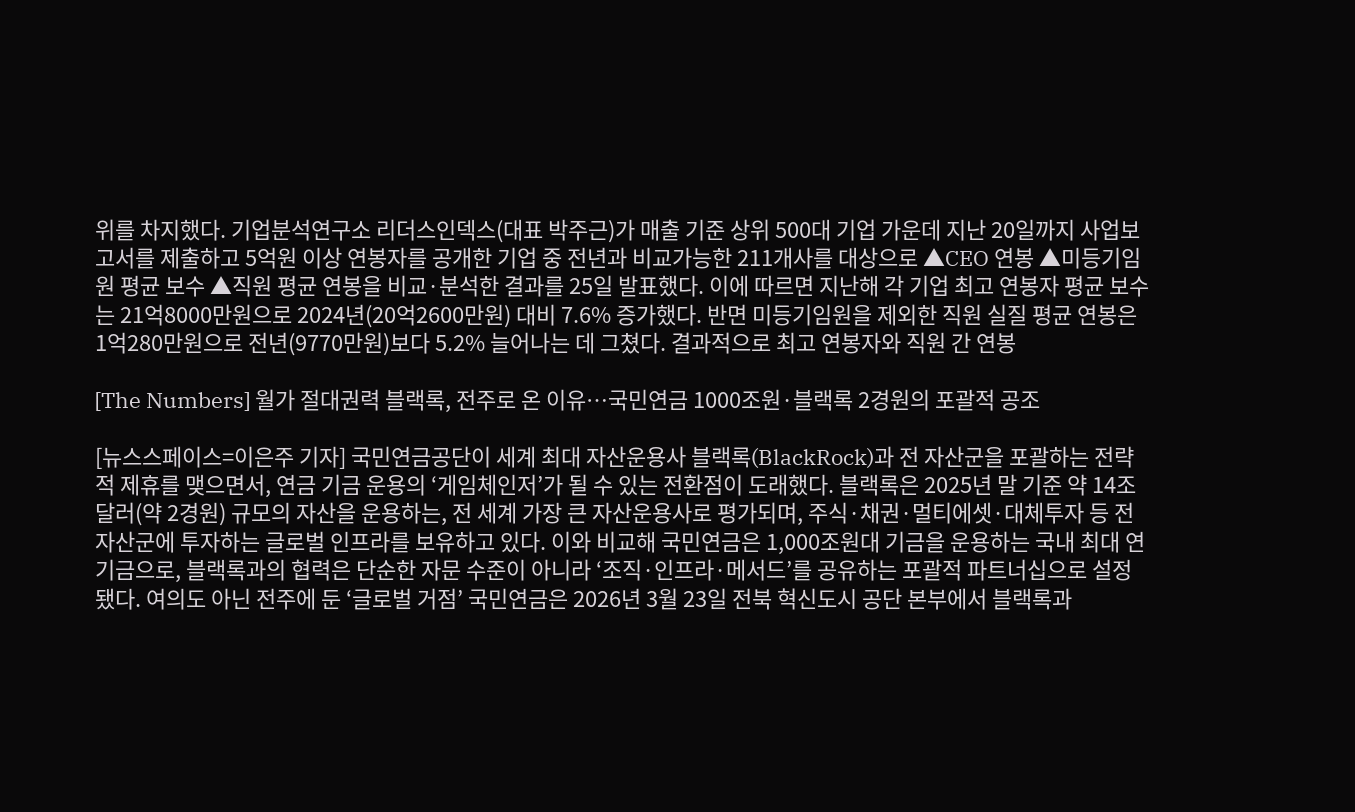위를 차지했다. 기업분석연구소 리더스인덱스(대표 박주근)가 매출 기준 상위 500대 기업 가운데 지난 20일까지 사업보고서를 제출하고 5억원 이상 연봉자를 공개한 기업 중 전년과 비교가능한 211개사를 대상으로 ▲CEO 연봉 ▲미등기임원 평균 보수 ▲직원 평균 연봉을 비교·분석한 결과를 25일 발표했다. 이에 따르면 지난해 각 기업 최고 연봉자 평균 보수는 21억8000만원으로 2024년(20억2600만원) 대비 7.6% 증가했다. 반면 미등기임원을 제외한 직원 실질 평균 연봉은 1억280만원으로 전년(9770만원)보다 5.2% 늘어나는 데 그쳤다. 결과적으로 최고 연봉자와 직원 간 연봉

[The Numbers] 월가 절대권력 블랙록, 전주로 온 이유…국민연금 1000조원·블랙록 2경원의 포괄적 공조

[뉴스스페이스=이은주 기자] 국민연금공단이 세계 최대 자산운용사 블랙록(BlackRock)과 전 자산군을 포괄하는 전략적 제휴를 맺으면서, 연금 기금 운용의 ‘게임체인저’가 될 수 있는 전환점이 도래했다. 블랙록은 2025년 말 기준 약 14조 달러(약 2경원) 규모의 자산을 운용하는, 전 세계 가장 큰 자산운용사로 평가되며, 주식·채권·멀티에셋·대체투자 등 전 자산군에 투자하는 글로벌 인프라를 보유하고 있다. 이와 비교해 국민연금은 1,000조원대 기금을 운용하는 국내 최대 연기금으로, 블랙록과의 협력은 단순한 자문 수준이 아니라 ‘조직·인프라·메서드’를 공유하는 포괄적 파트너십으로 설정됐다. 여의도 아닌 전주에 둔 ‘글로벌 거점’ 국민연금은 2026년 3월 23일 전북 혁신도시 공단 본부에서 블랙록과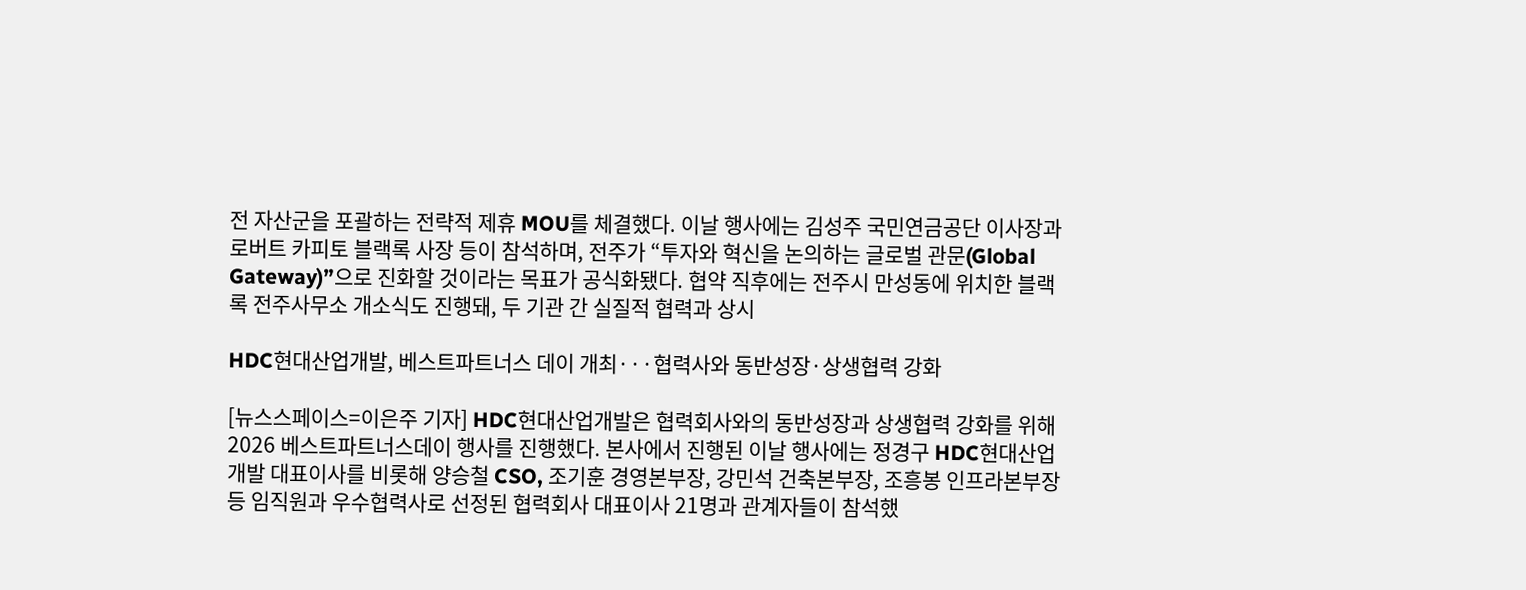전 자산군을 포괄하는 전략적 제휴 MOU를 체결했다. 이날 행사에는 김성주 국민연금공단 이사장과 로버트 카피토 블랙록 사장 등이 참석하며, 전주가 “투자와 혁신을 논의하는 글로벌 관문(Global Gateway)”으로 진화할 것이라는 목표가 공식화됐다. 협약 직후에는 전주시 만성동에 위치한 블랙록 전주사무소 개소식도 진행돼, 두 기관 간 실질적 협력과 상시

HDC현대산업개발, 베스트파트너스 데이 개최···협력사와 동반성장·상생협력 강화

[뉴스스페이스=이은주 기자] HDC현대산업개발은 협력회사와의 동반성장과 상생협력 강화를 위해 2026 베스트파트너스데이 행사를 진행했다. 본사에서 진행된 이날 행사에는 정경구 HDC현대산업개발 대표이사를 비롯해 양승철 CSO, 조기훈 경영본부장, 강민석 건축본부장, 조흥봉 인프라본부장 등 임직원과 우수협력사로 선정된 협력회사 대표이사 21명과 관계자들이 참석했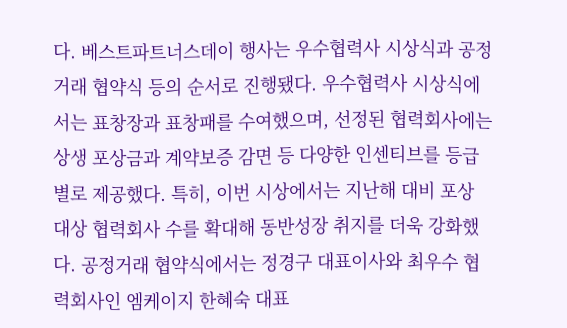다. 베스트파트너스데이 행사는 우수협력사 시상식과 공정거래 협약식 등의 순서로 진행됐다. 우수협력사 시상식에서는 표창장과 표창패를 수여했으며, 선정된 협력회사에는 상생 포상금과 계약보증 감면 등 다양한 인센티브를 등급별로 제공했다. 특히, 이번 시상에서는 지난해 대비 포상 대상 협력회사 수를 확대해 동반성장 취지를 더욱 강화했다. 공정거래 협약식에서는 정경구 대표이사와 최우수 협력회사인 엠케이지 한혜숙 대표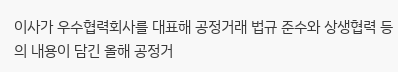이사가 우수협력회사를 대표해 공정거래 법규 준수와 상생협력 등의 내용이 담긴 올해 공정거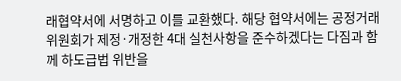래협약서에 서명하고 이를 교환했다. 해당 협약서에는 공정거래위원회가 제정·개정한 4대 실천사항을 준수하겠다는 다짐과 함께 하도급법 위반을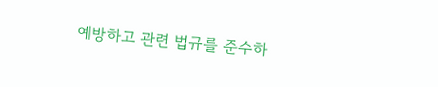예방하고 관련 법규를 준수하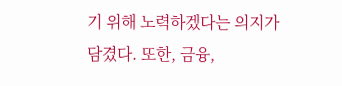기 위해 노력하겠다는 의지가 담겼다. 또한, 금융,